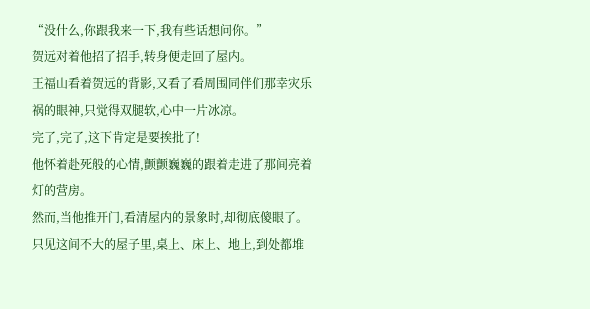“没什么,你跟我来一下,我有些话想问你。”
贺远对着他招了招手,转身便走回了屋内。
王福山看着贺远的背影,又看了看周围同伴们那幸灾乐祸的眼神,只觉得双腿软,心中一片冰凉。
完了,完了,这下肯定是要挨批了!
他怀着赴死般的心情,颤颤巍巍的跟着走进了那间亮着灯的营房。
然而,当他推开门,看清屋内的景象时,却彻底傻眼了。
只见这间不大的屋子里,桌上、床上、地上,到处都堆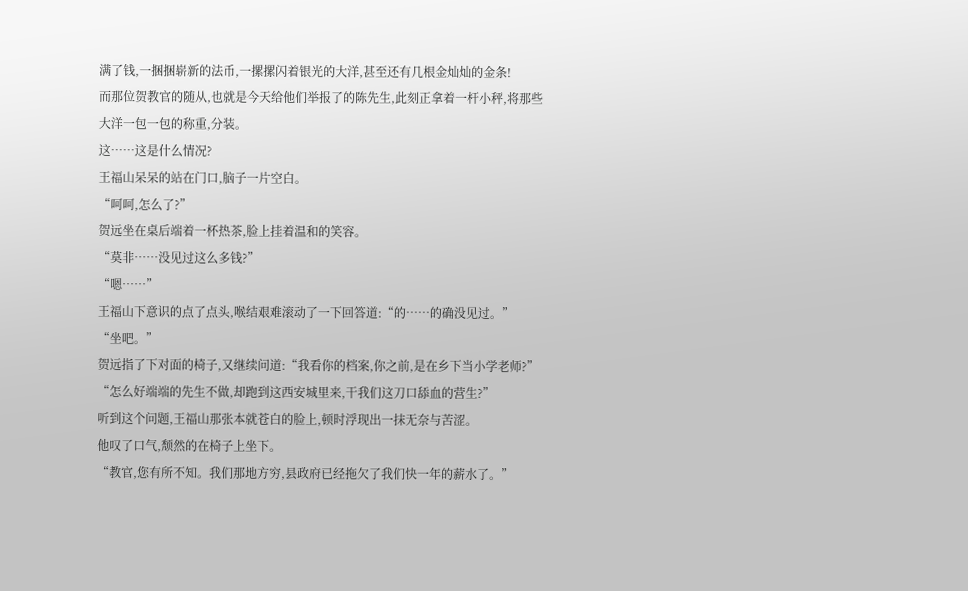满了钱,一捆捆崭新的法币,一摞摞闪着银光的大洋,甚至还有几根金灿灿的金条!
而那位贺教官的随从,也就是今天给他们举报了的陈先生,此刻正拿着一杆小秤,将那些大洋一包一包的称重,分装。
这……这是什么情况?
王福山呆呆的站在门口,脑子一片空白。
“呵呵,怎么了?”
贺远坐在桌后端着一杯热茶,脸上挂着温和的笑容。
“莫非……没见过这么多钱?”
“嗯……”
王福山下意识的点了点头,喉结艰难滚动了一下回答道:“的……的确没见过。”
“坐吧。”
贺远指了下对面的椅子,又继续问道:“我看你的档案,你之前,是在乡下当小学老师?”
“怎么好端端的先生不做,却跑到这西安城里来,干我们这刀口舔血的营生?”
听到这个问题,王福山那张本就苍白的脸上,顿时浮现出一抹无奈与苦涩。
他叹了口气,颓然的在椅子上坐下。
“教官,您有所不知。我们那地方穷,县政府已经拖欠了我们快一年的薪水了。”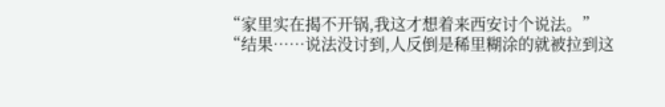“家里实在揭不开锅,我这才想着来西安讨个说法。”
“结果……说法没讨到,人反倒是稀里糊涂的就被拉到这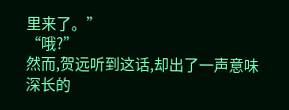里来了。”
“哦?”
然而,贺远听到这话,却出了一声意味深长的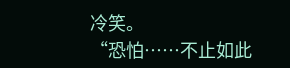冷笑。
“恐怕……不止如此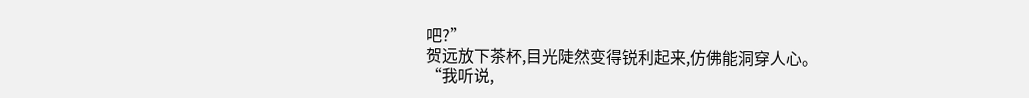吧?”
贺远放下茶杯,目光陡然变得锐利起来,仿佛能洞穿人心。
“我听说,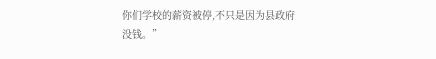你们学校的薪资被停,不只是因为县政府没钱。”